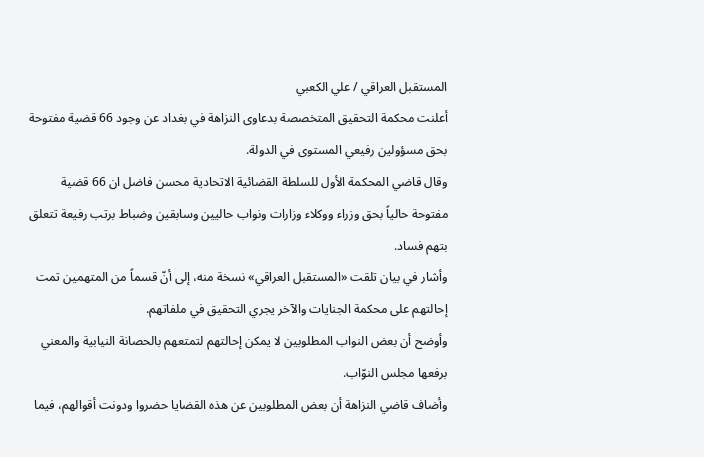المستقبل العراقي / علي الكعبي
أعلنت محكمة التحقيق المتخصصة بدعاوى النزاهة في بغداد عن وجود 66 قضية مفتوحة بحق مسؤولين رفيعي المستوى في الدولة.
وقال قاضي المحكمة الأول للسلطة القضائية الاتحادية محسن فاضل ان 66 قضية مفتوحة حالياً بحق وزراء ووكلاء وزارات ونواب حاليين وسابقين وضباط برتب رفيعة تتعلق بتهم فساد.
وأشار في بيان تلقت «المستقبل العراقي» نسخة منه، إلى أنّ قسماً من المتهمين تمت إحالتهم على محكمة الجنايات والآخر يجري التحقيق في ملفاتهم.
وأوضح أن بعض النواب المطلوبين لا يمكن إحالتهم لتمتعهم بالحصانة النيابية والمعني برفعها مجلس النوّاب.
وأضاف قاضي النزاهة أن بعض المطلوبين عن هذه القضايا حضروا ودونت أقوالهم، فيما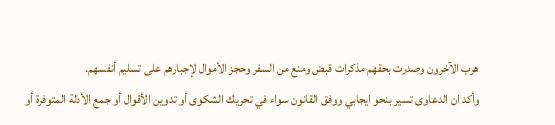هرب الآخرون وصدرت بحقهم مذكرات قبض ومنع من السفر وحجز الأموال لإجبارهم على تسليم أنفسهم.
وأكد ان الدعاوى تسير بنحو ايجابي ووفق القانون سواء في تحريك الشكوى أو تدوين الأقوال أو جمع الأدلة المتوفرة أو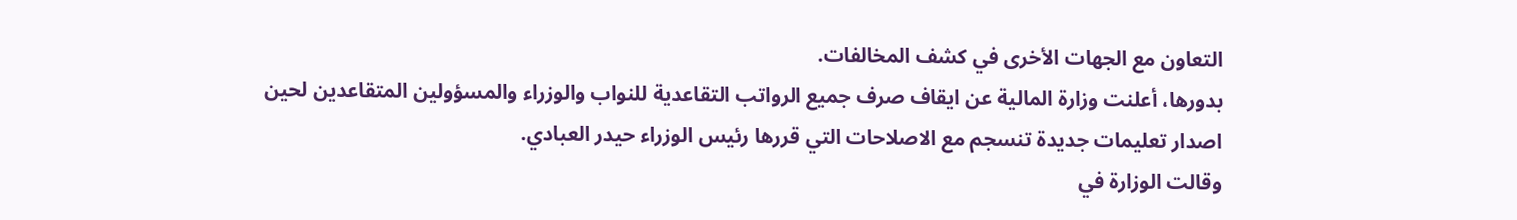التعاون مع الجهات الأخرى في كشف المخالفات.
بدورها، أعلنت وزارة المالية عن ايقاف صرف جميع الرواتب التقاعدية للنواب والوزراء والمسؤولين المتقاعدين لحين اصدار تعليمات جديدة تنسجم مع الاصلاحات التي قررها رئيس الوزراء حيدر العبادي.
وقالت الوزارة في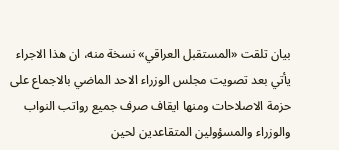بيان تلقت «المستقبل العراقي» نسخة منه، ان هذا الاجراء يأتي بعد تصويت مجلس الوزراء الاحد الماضي بالاجماع على حزمة الاصلاحات ومنها ايقاف صرف جميع رواتب النواب والوزراء والمسؤولين المتقاعدين لحين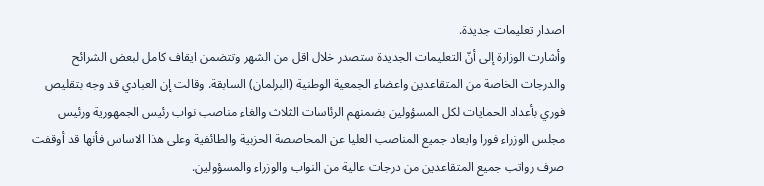اصدار تعليمات جديدة.
وأشارت الوزارة إلى أنّ التعليمات الجديدة ستصدر خلال اقل من الشهر وتتضمن ايقاف كامل لبعض الشرائح والدرجات الخاصة من المتقاعدين واعضاء الجمعية الوطنية (البرلمان) السابقة. وقالت إن العبادي قد وجه بتقليص فوري بأعداد الحمايات لكل المسؤولين بضمنهم الرئاسات الثلاث والغاء مناصب نواب رئيس الجمهورية ورئيس مجلس الوزراء فورا وابعاد جميع المناصب العليا عن المحاصصة الحزبية والطائفية وعلى هذا الاساس فأنها قد أوقفت صرف رواتب جميع المتقاعدين من درجات عالية من النواب والوزراء والمسؤولين.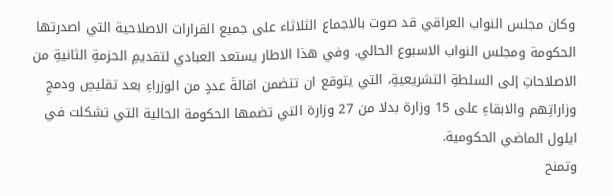وكان مجلس النواب العراقي قد صوت بالاجماع الثلاثاء على جميع القرارات الاصلاحية التي اصدرتها الحكومة ومجلس النواب الاسبوع الحالي. وفي هذا الاطار يستعد العبادي لتقديمِ الحزمةِ الثانيةِ من الاصلاحاتِ إلى السلطةِ التشريعيةِ، التي يتوقع ان تتضمن اقالةَ عددٍ من الوزراءِ بعد تقليصِ ودمجِ وزاراتِهم والابقاءِ على 15 وزارة بدلا من 27 وزارة التي تضمها الحكومة الحالية التي تشكلت في ايلول الماضي الحكومية.
وتمنح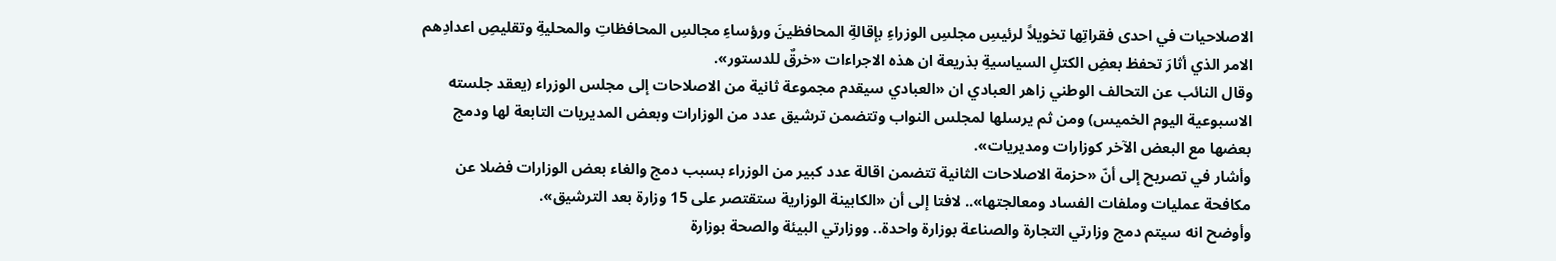الاصلاحيات في احدى فقراتِها تخويلاً لرئيسِ مجلسِ الوزراءِ بإقالةِ المحافظينَ ورؤساءِ مجالسِ المحافظاتِ والمحليةِ وتقليصِ اعدادِهم الامر الذي أثارَ تحفظ بعضِ الكتلِ السياسيةِ بذريعة ان هذه الاجراءات «خرقٌ للدستور».
وقال النائب عن التحالف الوطني زاهر العبادي ان «العبادي سيقدم مجموعة ثانية من الاصلاحات إلى مجلس الوزراء (يعقد جلسته الاسبوعية اليوم الخميس) ومن ثم يرسلها لمجلس النواب وتتضمن ترشيق عدد من الوزارات وبعض المديريات التابعة لها ودمج بعضها مع البعض الآخر كوزارات ومديريات».
وأشار في تصريح إلى أنّ «حزمة الاصلاحات الثانية تتضمن اقالة عدد كبير من الوزراء بسبب دمج والغاء بعض الوزارات فضلا عن مكافحة عمليات وملفات الفساد ومعالجتها».. لافتا إلى أن «الكابينة الوزارية ستقتصر على 15 وزارة بعد الترشيق».
وأوضح انه سيتم دمج وزارتي التجارة والصناعة بوزارة واحدة.. ووزارتي البيئة والصحة بوزارة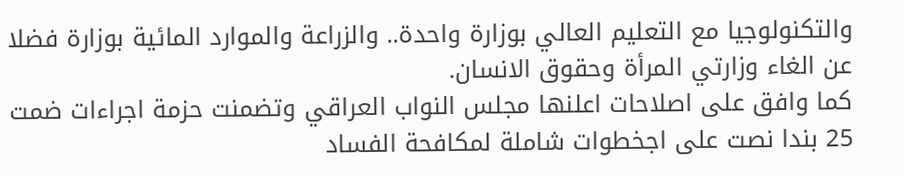والتكنولوجيا مع التعليم العالي بوزارة واحدة.. والزراعة والموارد المائية بوزارة فضلا عن الغاء وزارتي المرأة وحقوق الانسان.
كما وافق على اصلاحات اعلنها مجلس النواب العراقي وتضمنت حزمة اجراءات ضمت 25 بندا نصت على اجخطوات شاملة لمكافحة الفساد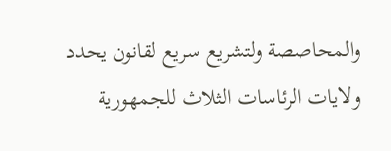والمحاصصة ولتشريع سريع لقانون يحدد ولايات الرئاسات الثلاث للجمهورية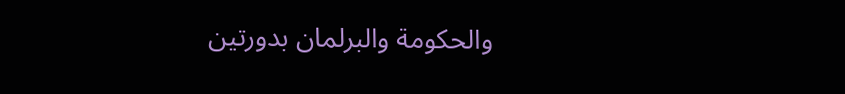والحكومة والبرلمان بدورتين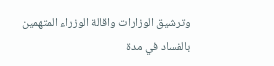وترشيق الوزارات واقالة الوزراء المتهمين بالفساد في مدة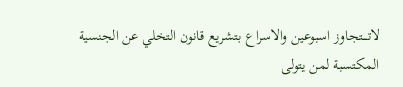لاتــــتجاوز اسبوعين والاسراع بتشريع قانون التخلي عن الجنسية المكتسبة لمن يتولى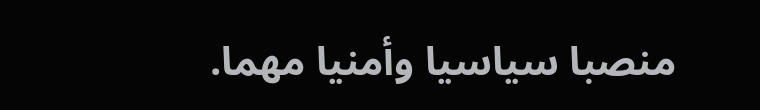منصبا سياسيا وأمنيا مهما.